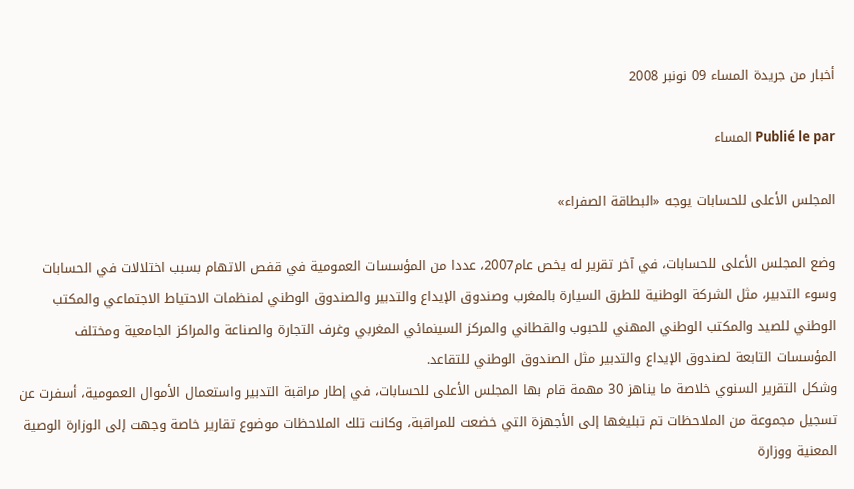أخبار من جريدة المساء 09 نونبر 2008

Publié le par المساء

المجلس الأعلى للحسابات يوجه «البطاقة الصفراء»

وضع المجلس الأعلى للحسابات، في آخر تقرير له يخص عام2007، عددا من المؤسسات العمومية في قفص الاتهام بسبب اختلالات في الحسابات وسوء التدبير، مثل الشركة الوطنية للطرق السيارة بالمغرب وصندوق الإيداع والتدبير والصندوق الوطني لمنظمات الاحتياط الاجتماعي والمكتب الوطني للصيد والمكتب الوطني المهني للحبوب والقطاني والمركز السينمائي المغربي وغرف التجارة والصناعة والمراكز الجامعية ومختلف المؤسسات التابعة لصندوق الإيداع والتدبير مثل الصندوق الوطني للتقاعد.
وشكل التقرير السنوي خلاصة ما يناهز 30 مهمة قام بها المجلس الأعلى للحسابات، في إطار مراقبة التدبير واستعمال الأموال العمومية، أسفرت عن تسجيل مجموعة من الملاحظات تم تبليغها إلى الأجهزة التي خضعت للمراقبة، وكانت تلك الملاحظات موضوع تقارير خاصة وجهت إلى الوزارة الوصية المعنية ووزارة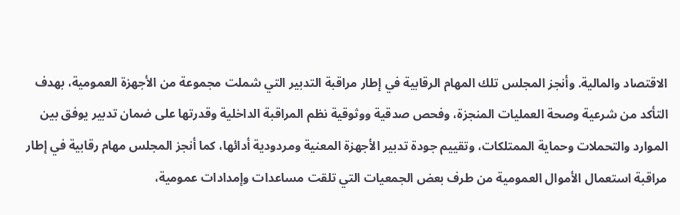الاقتصاد والمالية. وأنجز المجلس تلك المهام الرقابية في إطار مراقبة التدبير التي شملت مجموعة من الأجهزة العمومية، بهدف التأكد من شرعية وصحة العمليات المنجزة، وفحص صدقية ووثوقية نظم المراقبة الداخلية وقدرتها على ضمان تدبير يوفق بين الموارد والتحملات وحماية الممتلكات، وتقييم جودة تدبير الأجهزة المعنية ومردودية أدائها، كما أنجز المجلس مهام رقابية في إطار مراقبة استعمال الأموال العمومية من طرف بعض الجمعيات التي تلقت مساعدات وإمدادات عمومية،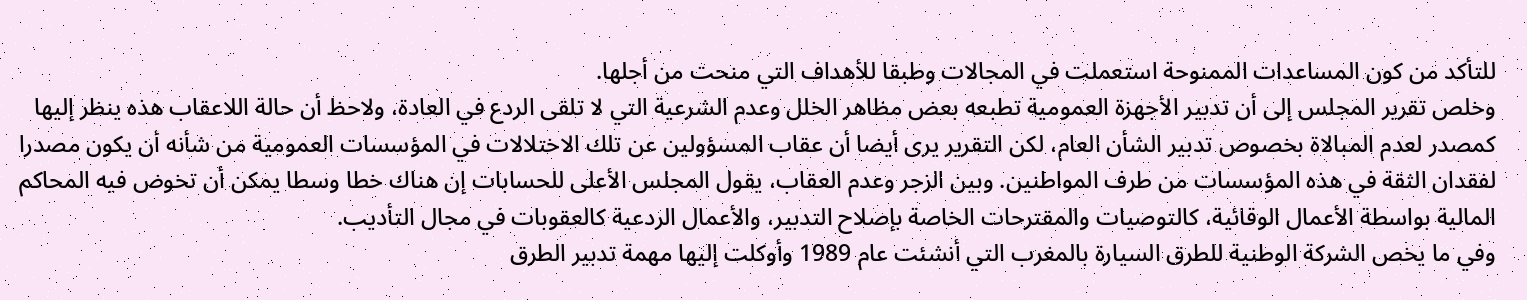للتأكد من كون المساعدات الممنوحة استعملت في المجالات وطبقا للأهداف التي منحت من أجلها.
وخلص تقرير المجلس إلى أن تدبير الأجهزة العمومية تطبعه بعض مظاهر الخلل وعدم الشرعية التي لا تلقى الردع في العادة، ولاحظ أن حالة اللاعقاب هذه ينظر إليها كمصدر لعدم المبالاة بخصوص تدبير الشأن العام، لكن التقرير يرى أيضا أن عقاب المسؤولين عن تلك الاختلالات في المؤسسات العمومية من شأنه أن يكون مصدرا لفقدان الثقة في هذه المؤسسات من طرف المواطنين. وبين الزجر وعدم العقاب، يقول المجلس الأعلى للحسابات إن هناك خطا وسطا يمكن أن تخوض فيه المحاكم المالية بواسطة الأعمال الوقائية، كالتوصيات والمقترحات الخاصة بإصلاح التدبير، والأعمال الردعية كالعقوبات في مجال التأديب.
وفي ما يخص الشركة الوطنية للطرق السيارة بالمغرب التي أنشئت عام 1989 وأوكلت إليها مهمة تدبير الطرق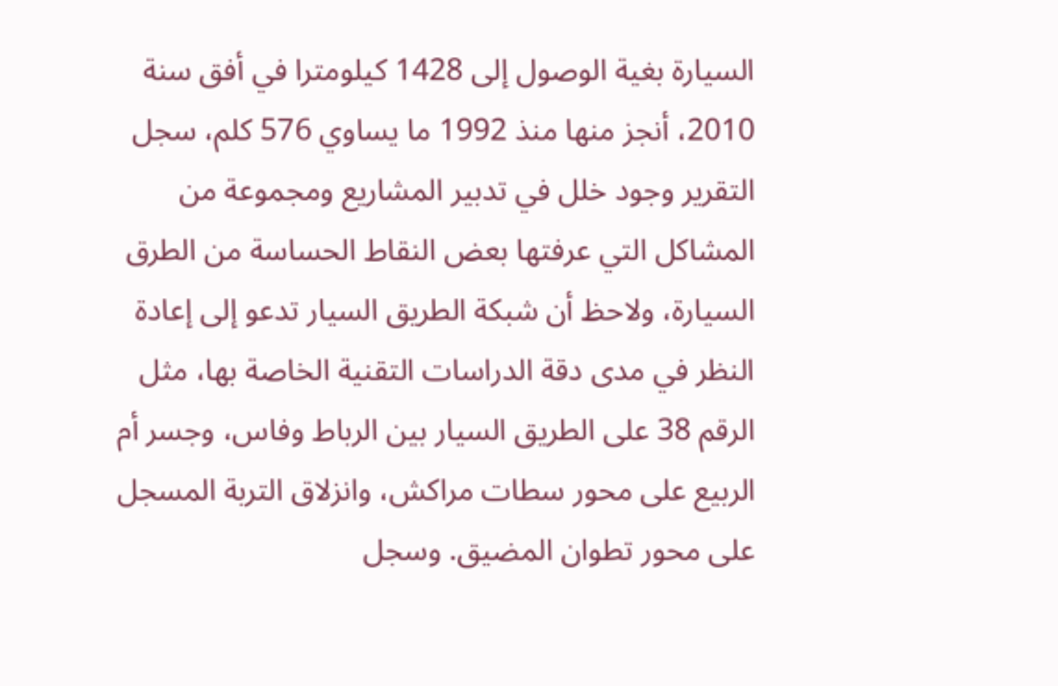السيارة بغية الوصول إلى 1428 كيلومترا في أفق سنة 2010، أنجز منها منذ 1992 ما يساوي 576 كلم، سجل التقرير وجود خلل في تدبير المشاريع ومجموعة من المشاكل التي عرفتها بعض النقاط الحساسة من الطرق السيارة، ولاحظ أن شبكة الطريق السيار تدعو إلى إعادة النظر في مدى دقة الدراسات التقنية الخاصة بها، مثل الرقم 38 على الطريق السيار بين الرباط وفاس، وجسر أم الربيع على محور سطات مراكش، وانزلاق التربة المسجل على محور تطوان المضيق. وسجل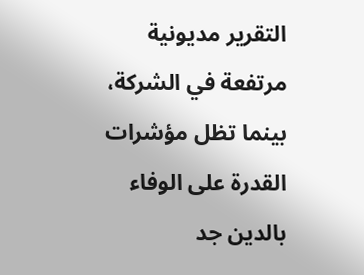التقرير مديونية مرتفعة في الشركة، بينما تظل مؤشرات القدرة على الوفاء بالدين جد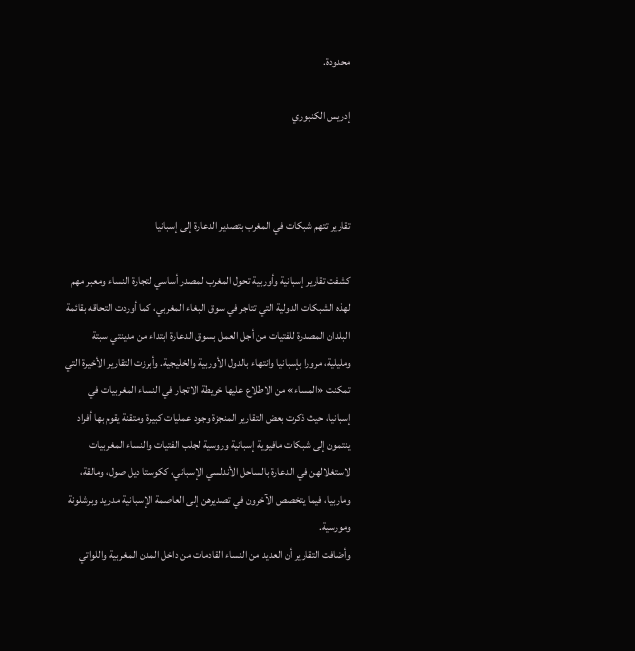محدودة.

إدريس الكنبوري



تقارير تتهم شبكات في المغرب بتصدير الدعارة إلى إسبانيا

كشفت تقارير إسبانية وأوربية تحول المغرب لمصدر أساسي لتجارة النساء ومعبر مهم لهذه الشبكات الدولية التي تتاجر في سوق البغاء المغربي، كما أوردت التحاقه بقائمة البلدان المصدرة للفتيات من أجل العمل بسوق الدعارة ابتداء من مدينتي سبتة ومليلية، مرورا بإسبانيا وانتهاء بالدول الأوربية والخليجية. وأبرزت التقارير الأخيرة التي تمكنت «المساء» من الاطلاع عليها خريطة الاتجار في النساء المغربيات في إسبانيا، حيث ذكرت بعض التقارير المنجزة وجود عمليات كبيرة ومتقنة يقوم بها أفراد ينتمون إلى شبكات مافيوية إسبانية وروسية لجلب الفتيات والنساء المغربيات لاستغلالهن في الدعارة بالساحل الأندلسي الإسباني، ككوستا ديل صول، ومالقة، وماربيا، فيما يتخصص الآخرون في تصديرهن إلى العاصمة الإسبانية مدريد وبرشلونة ومورسية.
وأضافت التقارير أن العديد من النساء القادمات من داخل المدن المغربية واللواتي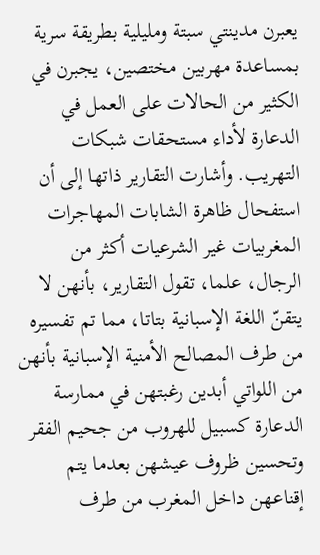يعبرن مدينتي سبتة ومليلية بطريقة سرية بمساعدة مهربين مختصين، يجبرن في الكثير من الحالات على العمل في الدعارة لأداء مستحقات شبكات التهريب. وأشارت التقارير ذاتها إلى أن استفحال ظاهرة الشابات المهاجرات المغربيات غير الشرعيات أكثر من الرجال، علما، تقول التقارير، بأنهن لا يتقنّ اللغة الإسبانية بتاتا، مما تم تفسيره من طرف المصالح الأمنية الإسبانية بأنهن من اللواتي أبدين رغبتهن في ممارسة الدعارة كسبيل للهروب من جحيم الفقر وتحسين ظروف عيشهن بعدما يتم إقناعهن داخل المغرب من طرف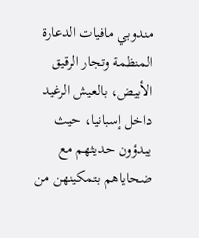مندوبي مافيات الدعارة المنظمة وتجار الرقيق الأبيض، بالعيش الرغيد داخل إسبانيا، حيث يبدؤون حديثهم مع ضحاياهم بتمكينهن من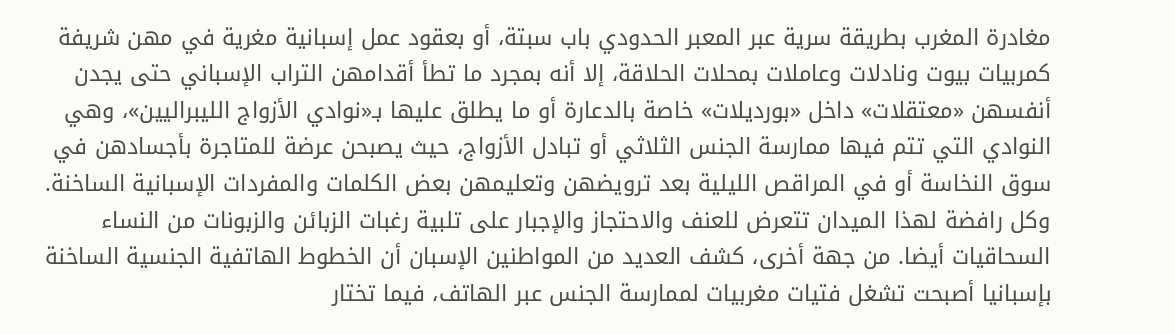مغادرة المغرب بطريقة سرية عبر المعبر الحدودي باب سبتة، أو بعقود عمل إسبانية مغرية في مهن شريفة كمربيات بيوت ونادلات وعاملات بمحلات الحلاقة، إلا أنه بمجرد ما تطأ أقدامهن التراب الإسباني حتى يجدن أنفسهن «معتقلات» داخل «بورديلات» خاصة بالدعارة أو ما يطلق عليها بـ«نوادي الأزواج الليبراليين»، وهي النوادي التي تتم فيها ممارسة الجنس الثلاثي أو تبادل الأزواج، حيث يصبحن عرضة للمتاجرة بأجسادهن في سوق النخاسة أو في المراقص الليلية بعد ترويضهن وتعليمهن بعض الكلمات والمفردات الإسبانية الساخنة. وكل رافضة لهذا الميدان تتعرض للعنف والاحتجاز والإجبار على تلبية رغبات الزبائن والزبونات من النساء السحاقيات أيضا. من جهة أخرى، كشف العديد من المواطنين الإسبان أن الخطوط الهاتفية الجنسية الساخنة بإسبانيا أصبحت تشغل فتيات مغربيات لممارسة الجنس عبر الهاتف، فيما تختار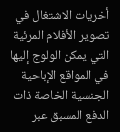أخريات الاشتغال في تصوير الأفلام المرئية التي يمكن الولوج إليها في المواقع الإباحية الجنسية الخاصة ذات الدفع المسبق عبر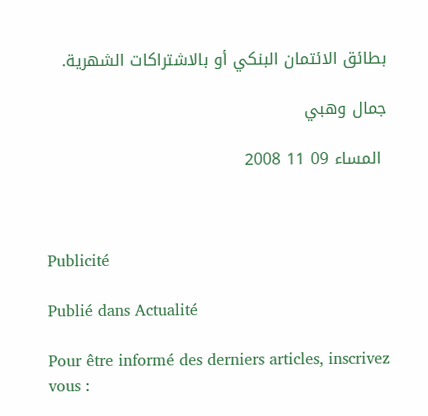بطائق الائتمان البنكي أو بالاشتراكات الشهرية.

جمال وهبي

 المساء 09 11 2008



Publicité

Publié dans Actualité

Pour être informé des derniers articles, inscrivez vous :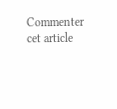Commenter cet article